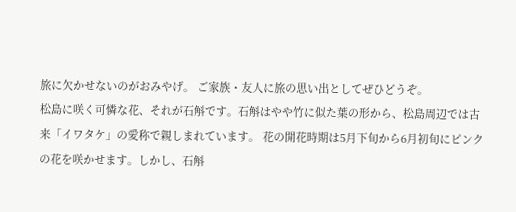旅に欠かせないのがおみやげ。 ご家族・友人に旅の思い出としてぜひどうぞ。
松島に咲く可憐な花、それが石斛です。石斛はやや竹に似た葉の形から、松島周辺では古来「イワタケ」の愛称で親しまれています。 花の開花時期は5月下旬から6月初旬にピンクの花を咲かせます。しかし、石斛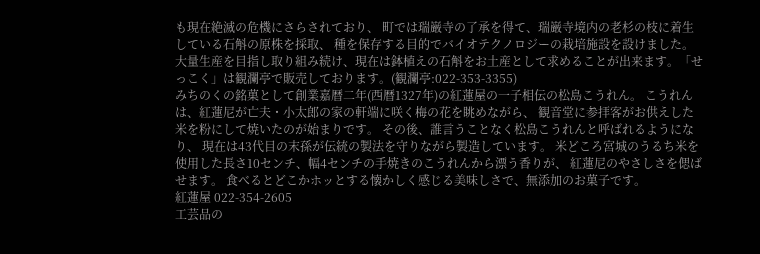も現在絶滅の危機にさらされており、 町では瑞巌寺の了承を得て、瑞巌寺境内の老杉の枝に着生している石斛の原株を採取、 種を保存する目的でバイオテクノロジーの栽培施設を設けました。 大量生産を目指し取り組み続け、現在は鉢植えの石斛をお土産として求めることが出来ます。「せっこく」は観瀾亭で販売しております。(観瀾亭:022-353-3355)
みちのくの銘菓として創業嘉暦二年(西暦1327年)の紅蓮屋の一子相伝の松島こうれん。 こうれんは、紅蓮尼が亡夫・小太郎の家の軒端に咲く梅の花を眺めながら、 観音堂に参拝客がお供えした米を粉にして焼いたのが始まりです。 その後、誰言うことなく松島こうれんと呼ばれるようになり、 現在は43代目の末孫が伝統の製法を守りながら製造しています。 米どころ宮城のうるち米を使用した長さ10センチ、幅4センチの手焼きのこうれんから漂う香りが、 紅蓮尼のやさしさを偲ばせます。 食べるとどこかホッとする懐かしく感じる美味しさで、無添加のお菓子です。
紅蓮屋 022-354-2605
工芸品の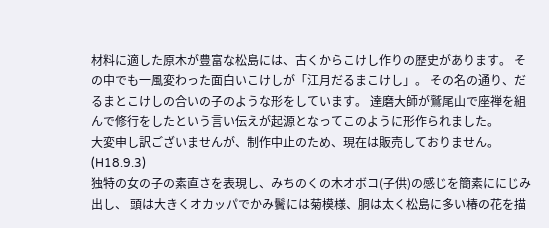材料に適した原木が豊富な松島には、古くからこけし作りの歴史があります。 その中でも一風変わった面白いこけしが「江月だるまこけし」。 その名の通り、だるまとこけしの合いの子のような形をしています。 達磨大師が鷲尾山で座禅を組んで修行をしたという言い伝えが起源となってこのように形作られました。
大変申し訳ございませんが、制作中止のため、現在は販売しておりません。(H18.9.3)
独特の女の子の素直さを表現し、みちのくの木オボコ(子供)の感じを簡素ににじみ出し、 頭は大きくオカッパでかみ鬢には菊模様、胴は太く松島に多い椿の花を描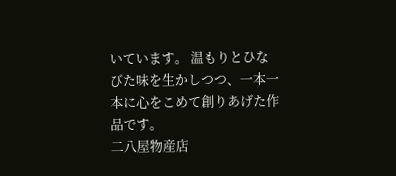いています。 温もりとひなびた味を生かしつつ、一本一本に心をこめて創りあげた作品です。
二八屋物産店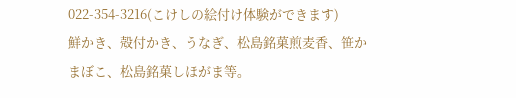022-354-3216(こけしの絵付け体験ができます)
鮮かき、殻付かき、うなぎ、松島銘菓煎麦香、笹かまぼこ、松島銘菓しほがま等。